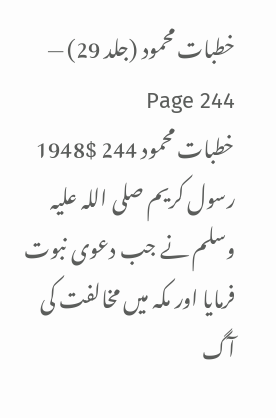خطبات محمود (جلد 29) — Page 244
خطبات محمود 244 $1948 رسول کریم صلی اللہ علیہ وسلم نے جب دعوی نبوت فرمایا اور مکہ میں مخالفت کی آگ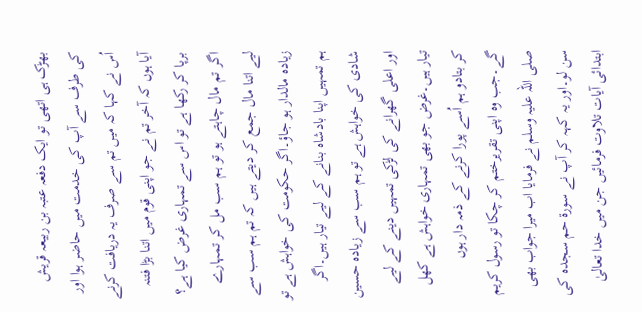بھڑک ہی اتھی تو ایک دفعہ عتبہ بن ربیعہ قریش کی طرف سے آپ کی خدمت میں حاضر ہوا اور اُس نے کہا کہ میں تم سے صرف یہ دریافت کرنے آیا ہوں کہ آخر تم نے جو اپنی قوم میں اتنا بڑا فتنہ برپا کر رکھا ہے تو اس سے تمہاری غرض کیا ہے؟ اگر تم مال چاہتے ہو تو ہم سب مل کر تمہارے لیے اتنا مال جمع کر دیتے ہیں کہ تم ہم سب سے زیادہ مالدار ہو جاؤ۔اگر حکومت کی خواہش ہے تو ہم تمہیں اپنا بادشاہ بنانے کے لیے تیار ہیں۔اگر شادی کی خواہش ہے تو ہم سب سے زیادہ حسین اور اعلی گھرانے کی لڑکی تمہیں دینے کے لیے تیار ہیں۔غرض جو بھی تمہاری خواہش ہے کھل کر بتادو ہم اُسے پورا کرنے کے ذمہ دار ہوں گے۔جب وہ اپنی تقریرختم کر چکا تو رسول کریم صلی اللہ علیہ وسلم نے فرمایا اب میرا جواب بھی سن لو۔اور یہ کہہ کر آپ نے سورۃ حم سجدہ کی ابتدائی آیات تلاوت فرمائیں جن میں خدا تعالیٰ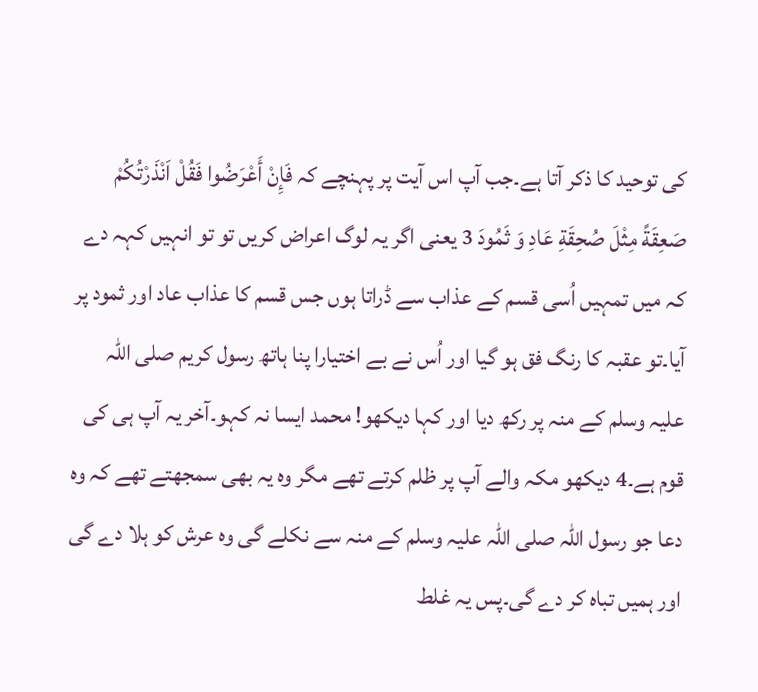کی توحید کا ذکر آتا ہے۔جب آپ اس آیت پر پہنچے کہ فَإِنْ أَعْرَضُوا فَقُلْ اَنْذَرْتُكُمْ صَعِقَةً مِثْلَ صُحِقَةِ عَادِ وَ ثَمُودَ 3 یعنی اگر یہ لوگ اعراض کریں تو تو انہیں کہہ دے کہ میں تمہیں اُسی قسم کے عذاب سے ڈراتا ہوں جس قسم کا عذاب عاد اور ثمود پر آیا۔تو عقبہ کا رنگ فق ہو گیا اور اُس نے بے اختیارا پنا ہاتھ رسول کریم صلی اللہ علیہ وسلم کے منہ پر رکھ دیا اور کہا دیکھو! محمد ایسا نہ کہو۔آخر یہ آپ ہی کی قوم ہے۔4 دیکھو مکہ والے آپ پر ظلم کرتے تھے مگر وہ یہ بھی سمجھتے تھے کہ وہ دعا جو رسول اللہ صلی اللہ علیہ وسلم کے منہ سے نکلے گی وہ عرش کو ہلا دے گی اور ہمیں تباہ کر دے گی۔پس یہ غلط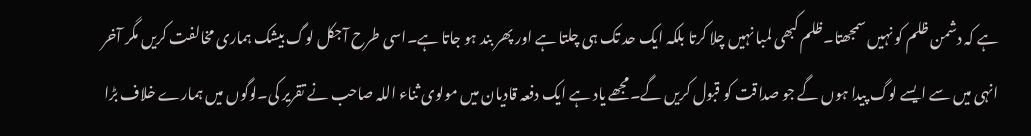ہے کہ دشمن ظلم کو نہیں سمجھتا۔ظلم کبھی لمبا نہیں چلا کرتا بلکہ ایک حد تک ہی چلتا ہے اور پھر بند ہو جاتا ہے۔اسی طرح آجکل لوگ بیشک ہماری مخالفت کریں مگر آخر انہی میں سے ایسے لوگ پیدا ہوں گے جو صداقت کو قبول کریں گے۔مجھے یاد ہے ایک دفعہ قادیان میں مولوی ثناء اللہ صاحب نے تقریر کی۔لوگوں میں ہمارے خلاف بڑا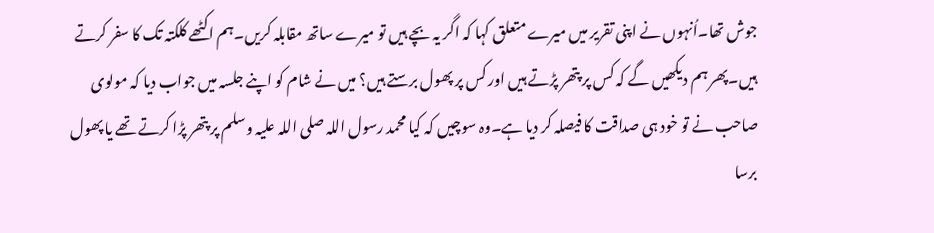جوش تھا۔اُنہوں نے اپنی تقریر میں میرے متعلق کہا کہ اگر یہ بچے ہیں تو میرے ساتھ مقابلہ کریں۔ہم اکٹھے کلکتہ تک کا سفر کرتے ہیں۔پھر ہم دیکھیں گے کہ کس پر پتھر پڑتے ہیں اور کس پر پھول برستے ہیں؟ میں نے شام کو اپنے جلسہ میں جواب دیا کہ مولوی صاحب نے تو خود ہی صداقت کا فیصلہ کر دیا ہے۔وہ سوچیں کہ کیا محمد رسول اللہ صلی اللہ علیہ وسلم پر پتھر پڑا کرتے تھے یا پھول برسا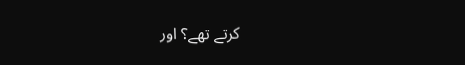کرتے تھے؟ اور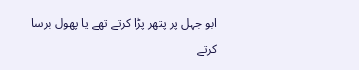ابو جہل پر پتھر پڑا کرتے تھے یا پھول برسا کرتے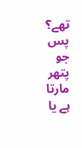تھے؟ پس جو پتھر مارتا ہے یا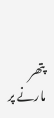پتھر مارنے پر